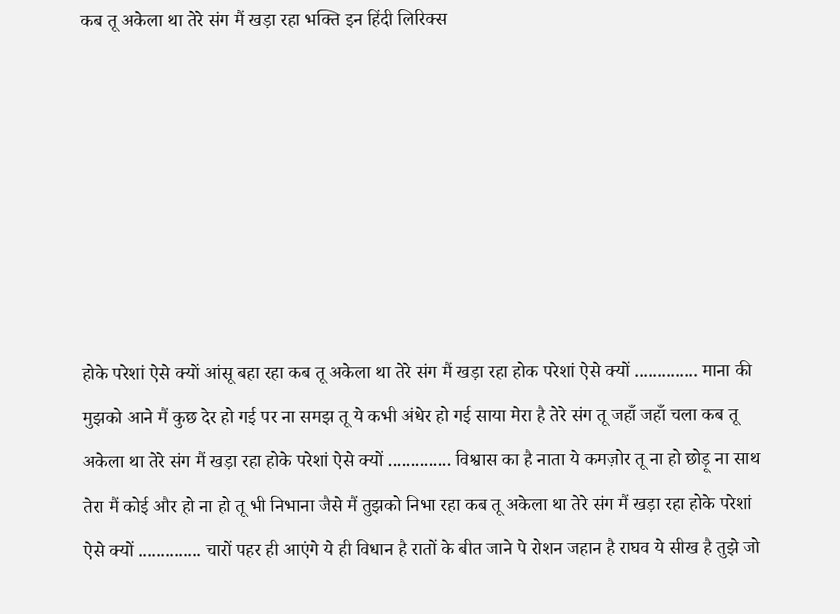कब तू अकेला था तेरे संग मैं खड़ा रहा भक्ति इन हिंदी लिरिक्स







होके परेशां ऐसे क्यों आंसू बहा रहा कब तू अकेला था तेरे संग मैं खड़ा रहा होक परेशां ऐसे क्यों .............. माना की मुझको आने मैं कुछ देर हो गई पर ना समझ तू ये कभी अंधेर हो गई साया मेरा है तेरे संग तू जहाँ जहाँ चला कब तू अकेला था तेरे संग मैं खड़ा रहा होके परेशां ऐसे क्यों .............. विश्वास का है नाता ये कमज़ोर तू ना हो छोड़ू ना साथ तेरा मैं कोई और हो ना हो तू भी निभाना जैसे मैं तुझको निभा रहा कब तू अकेला था तेरे संग मैं खड़ा रहा होके परेशां ऐसे क्यों .............. चारों पहर ही आएंगे ये ही विधान है रातों के बीत जाने पे रोशन जहान है राघव ये सीख है तुझे जो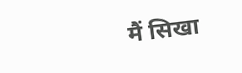मैं सिखा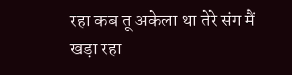रहा कब तू अकेला था तेरे संग मैं खड़ा रहा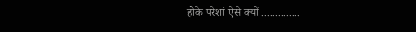होके परेशां ऐसे क्यों ..............